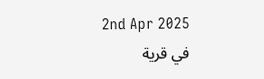2nd Apr 2025
في قرية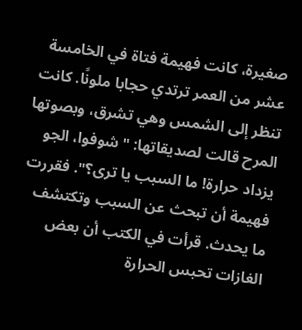صغيرة، كانت فهيمة فتاة في الخامسة عشر من العمر ترتدي حجابا ملونًا. كانت تنظر إلى الشمس وهي تشرق، وبصوتها المرح قالت لصديقاتها: "شوفوا، الجو يزداد حرارة! ما السبب يا ترى؟". فقررت فهيمة أن تبحث عن السبب وتكتشف ما يحدث. قرأت في الكتب أن بعض الغازات تحبس الحرارة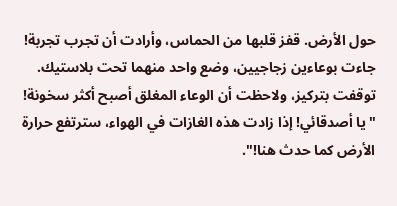حول الأرض. قفز قلبها من الحماس، وأرادت أن تجرب تجربة!
جاءت بوعاءين زجاجيين، وضع واحد منهما تحت بلاستيك. توقفت بتركيز، ولاحظت أن الوعاء المغلق أصبح أكثر سخونة! "يا أصدقائي! إذا زادت هذه الغازات في الهواء، سترتفع حرارة الأرض كما حدث هنا!".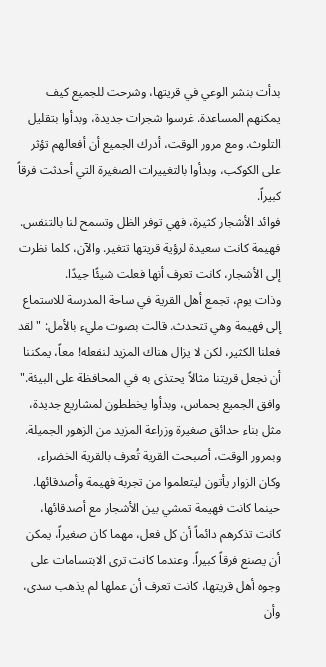بدأت بنشر الوعي في قريتها، وشرحت للجميع كيف يمكنهم المساعدة. غرسوا شجرات جديدة، وبدأوا بتقليل التلوث. ومع مرور الوقت، أدرك الجميع أن أفعالهم تؤثر على الكوكب، وبدأوا بالتغييرات الصغيرة التي أحدثت فرقاً كبيراً.
فوائد الأشجار كثيرة، فهي توفر الظل وتسمح لنا بالتنفس. فهيمة كانت سعيدة لرؤية قريتها تتغير. والآن، كلما نظرت إلى الأشجار، كانت تعرف أنها فعلت شيئًا جيدًا.
وذات يوم، تجمع أهل القرية في ساحة المدرسة للاستماع إلى فهيمة وهي تتحدث. قالت بصوت مليء بالأمل: "لقد فعلنا الكثير، لكن لا يزال هناك المزيد لنفعله! معاً، يمكننا أن نجعل قريتنا مثالاً يحتذى به في المحافظة على البيئة." وافق الجميع بحماس، وبدأوا يخططون لمشاريع جديدة، مثل بناء حدائق صغيرة وزراعة المزيد من الزهور الجميلة.
وبمرور الوقت، أصبحت القرية تُعرف بالقرية الخضراء، وكان الزوار يأتون ليتعلموا من تجربة فهيمة وأصدقائها. حينما كانت فهيمة تمشي بين الأشجار مع أصدقائها، كانت تذكرهم دائماً أن كل فعل، مهما كان صغيراً، يمكن أن يصنع فرقاً كبيراً. وعندما كانت ترى الابتسامات على وجوه أهل قريتها، كانت تعرف أن عملها لم يذهب سدى، وأن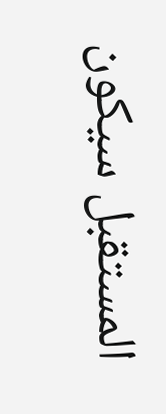المستقبل سيكون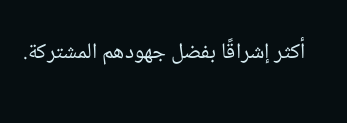أكثر إشراقًا بفضل جهودهم المشتركة.